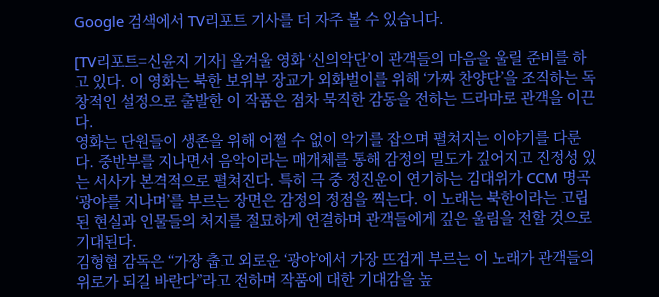Google 검색에서 TV리포트 기사를 더 자주 볼 수 있습니다.

[TV리포트=신윤지 기자] 올겨울 영화 ‘신의악단’이 관객들의 마음을 울릴 준비를 하고 있다. 이 영화는 북한 보위부 장교가 외화벌이를 위해 ‘가짜 찬양단’을 조직하는 독창적인 설정으로 출발한 이 작품은 점차 묵직한 감동을 전하는 드라마로 관객을 이끈다.
영화는 단원들이 생존을 위해 어쩔 수 없이 악기를 잡으며 펼쳐지는 이야기를 다룬다. 중반부를 지나면서 음악이라는 매개체를 통해 감정의 밀도가 깊어지고 진정성 있는 서사가 본격적으로 펼쳐진다. 특히 극 중 정진운이 연기하는 김대위가 CCM 명곡 ‘광야를 지나며’를 부르는 장면은 감정의 정점을 찍는다. 이 노래는 북한이라는 고립된 현실과 인물들의 처지를 절묘하게 연결하며 관객들에게 깊은 울림을 전할 것으로 기대된다.
김형협 감독은 “가장 춥고 외로운 ‘광야’에서 가장 뜨겁게 부르는 이 노래가 관객들의 위로가 되길 바란다”라고 전하며 작품에 대한 기대감을 높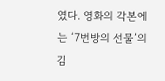였다. 영화의 각본에는 ‘7번방의 선물’의 김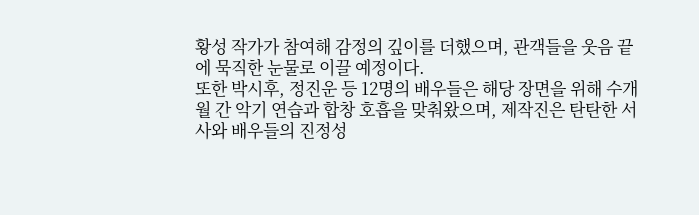황성 작가가 참여해 감정의 깊이를 더했으며, 관객들을 웃음 끝에 묵직한 눈물로 이끌 예정이다.
또한 박시후, 정진운 등 12명의 배우들은 해당 장면을 위해 수개월 간 악기 연습과 합창 호흡을 맞춰왔으며, 제작진은 탄탄한 서사와 배우들의 진정성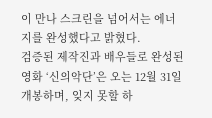이 만나 스크린을 넘어서는 에너지를 완성했다고 밝혔다.
검증된 제작진과 배우들로 완성된 영화 ‘신의악단’은 오는 12월 31일 개봉하며, 잊지 못할 하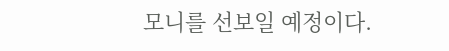모니를 선보일 예정이다.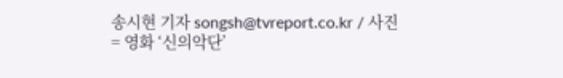송시현 기자 songsh@tvreport.co.kr / 사진 = 영화 ‘신의악단’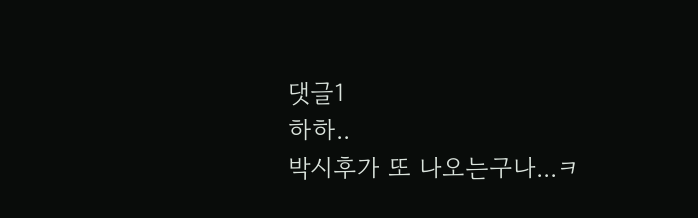댓글1
하하..
박시후가 또 나오는구나...ㅋ